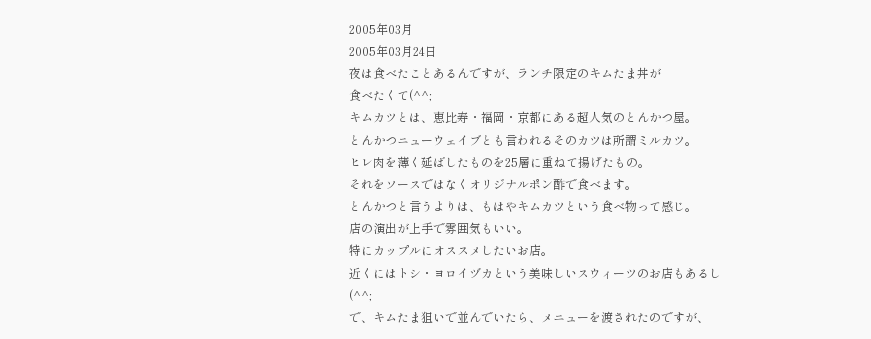2005年03月
2005年03月24日
夜は食べたことあるんですが、ランチ限定のキムたま丼が
食べたくて(^^;
キムカツとは、恵比寿・福岡・京都にある超人気のとんかつ屋。
とんかつニューウェイブとも言われるそのカツは所謂ミルカツ。
ヒレ肉を薄く延ばしたものを25層に重ねて揚げたもの。
それをソースではなくオリジナルポン酢で食べます。
とんかつと言うよりは、もはやキムカツという食べ物って感じ。
店の演出が上手で雰囲気もいい。
特にカップルにオススメしたいお店。
近くにはトシ・ヨロイヅカという美味しいスウィーツのお店もあるし(^^;
で、キムたま狙いで並んでいたら、メニューを渡されたのですが、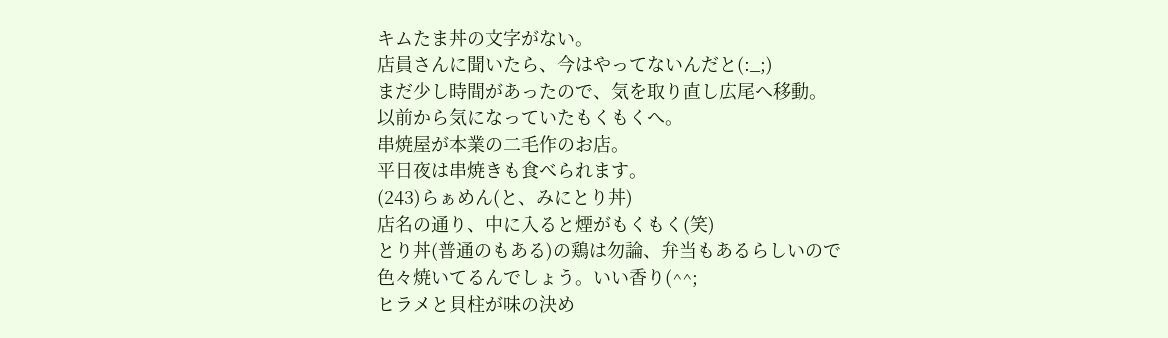キムたま丼の文字がない。
店員さんに聞いたら、今はやってないんだと(:_;)
まだ少し時間があったので、気を取り直し広尾へ移動。
以前から気になっていたもくもくへ。
串焼屋が本業の二毛作のお店。
平日夜は串焼きも食べられます。
(243)らぁめん(と、みにとり丼)
店名の通り、中に入ると煙がもくもく(笑)
とり丼(普通のもある)の鶏は勿論、弁当もあるらしいので
色々焼いてるんでしょう。いい香り(^^;
ヒラメと貝柱が味の決め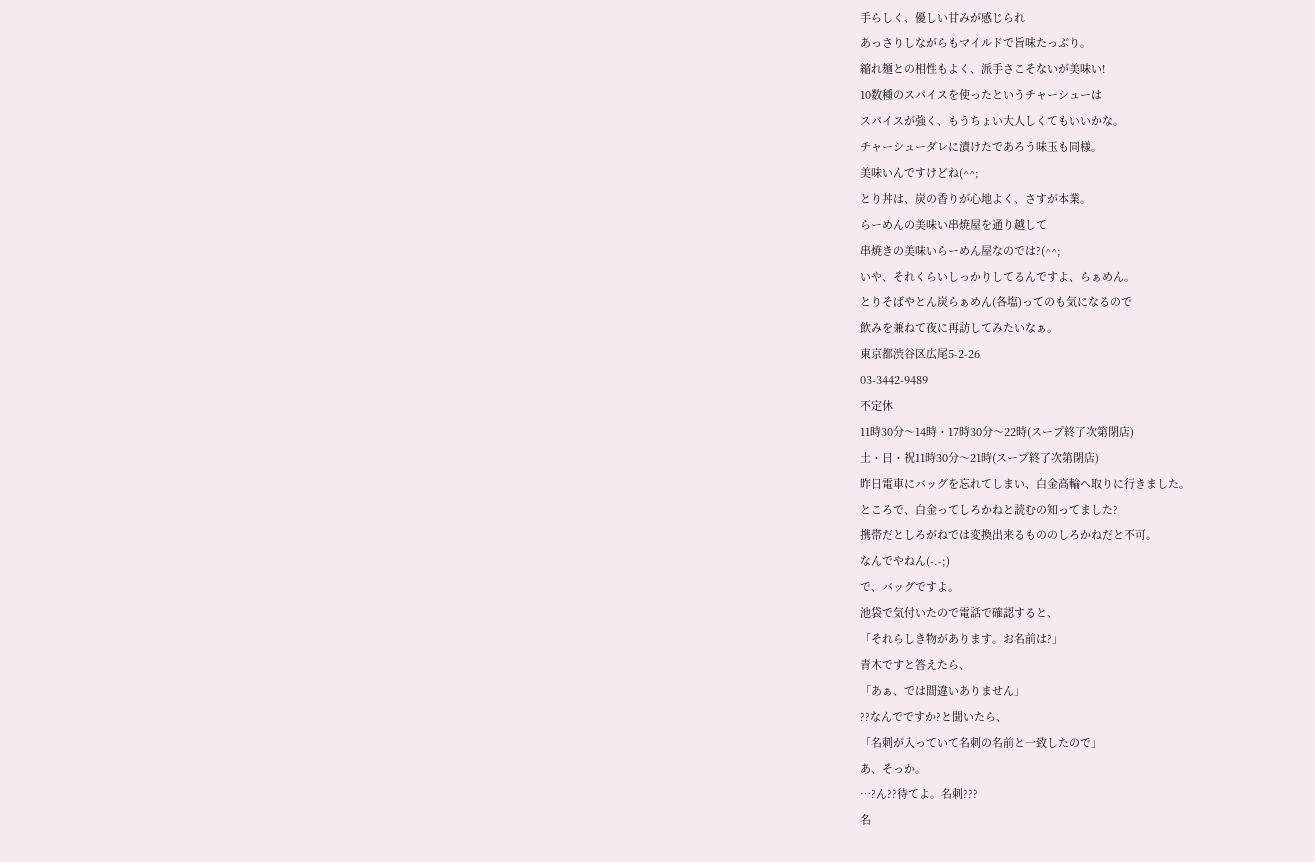手らしく、優しい甘みが感じられ
あっさりしながらもマイルドで旨味たっぶり。
縮れ麺との相性もよく、派手さこそないが美味い!
10数種のスパイスを使ったというチャーシューは
スパイスが強く、もうちょい大人しくてもいいかな。
チャーシューダレに漬けたであろう味玉も同様。
美味いんですけどね(^^;
とり丼は、炭の香りが心地よく、さすが本業。
らーめんの美味い串焼屋を通り越して
串焼きの美味いらーめん屋なのでは?(^^;
いや、それくらいしっかりしてるんですよ、らぁめん。
とりそばやとん炭らぁめん(各塩)ってのも気になるので
飲みを兼ねて夜に再訪してみたいなぁ。
東京都渋谷区広尾5-2-26
03-3442-9489
不定休
11時30分〜14時・17時30分〜22時(スープ終了次第閉店)
土・日・祝11時30分〜21時(スープ終了次第閉店)
昨日電車にバッグを忘れてしまい、白金高輪へ取りに行きました。
ところで、白金ってしろかねと読むの知ってました?
携帯だとしろがねでは変換出来るもののしろかねだと不可。
なんでやねん(-.-;)
で、バッグですよ。
池袋で気付いたので電話で確認すると、
「それらしき物があります。お名前は?」
青木ですと答えたら、
「あぁ、では間違いありません」
??なんでですか?と聞いたら、
「名刺が入っていて名刺の名前と一致したので」
あ、そっか。
…?ん??待てよ。名刺???
名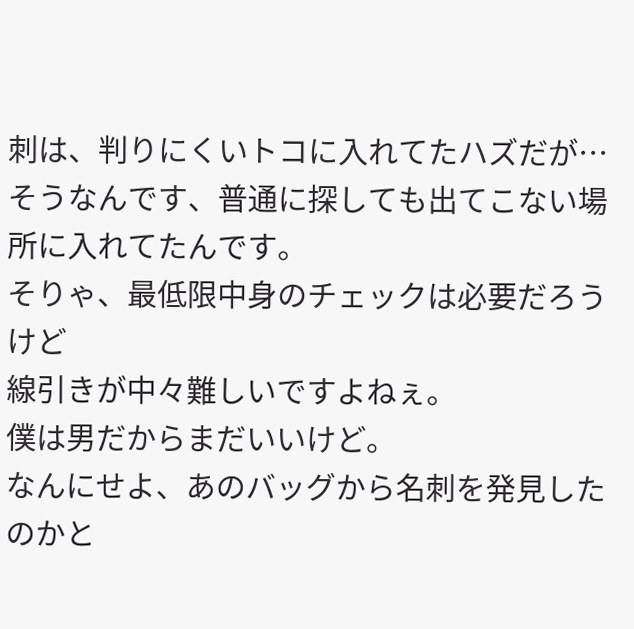刺は、判りにくいトコに入れてたハズだが…
そうなんです、普通に探しても出てこない場所に入れてたんです。
そりゃ、最低限中身のチェックは必要だろうけど
線引きが中々難しいですよねぇ。
僕は男だからまだいいけど。
なんにせよ、あのバッグから名刺を発見したのかと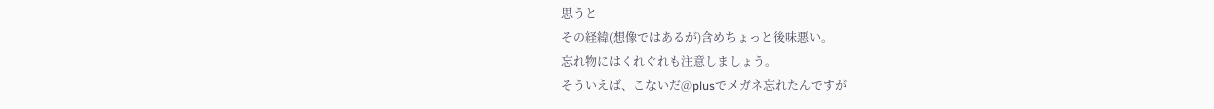思うと
その経緯(想像ではあるが)含めちょっと後味悪い。
忘れ物にはくれぐれも注意しましょう。
そういえば、こないだ@plusでメガネ忘れたんですが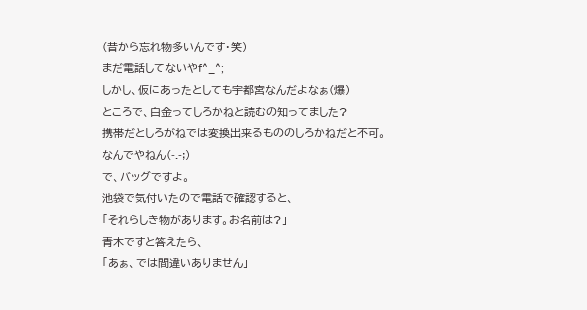(昔から忘れ物多いんです・笑)
まだ電話してないやf^_^;
しかし、仮にあったとしても宇都宮なんだよなぁ(爆)
ところで、白金ってしろかねと読むの知ってました?
携帯だとしろがねでは変換出来るもののしろかねだと不可。
なんでやねん(-.-;)
で、バッグですよ。
池袋で気付いたので電話で確認すると、
「それらしき物があります。お名前は?」
青木ですと答えたら、
「あぁ、では間違いありません」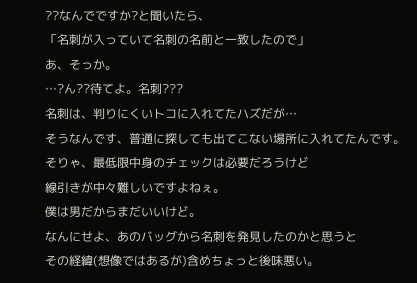??なんでですか?と聞いたら、
「名刺が入っていて名刺の名前と一致したので」
あ、そっか。
…?ん??待てよ。名刺???
名刺は、判りにくいトコに入れてたハズだが…
そうなんです、普通に探しても出てこない場所に入れてたんです。
そりゃ、最低限中身のチェックは必要だろうけど
線引きが中々難しいですよねぇ。
僕は男だからまだいいけど。
なんにせよ、あのバッグから名刺を発見したのかと思うと
その経緯(想像ではあるが)含めちょっと後味悪い。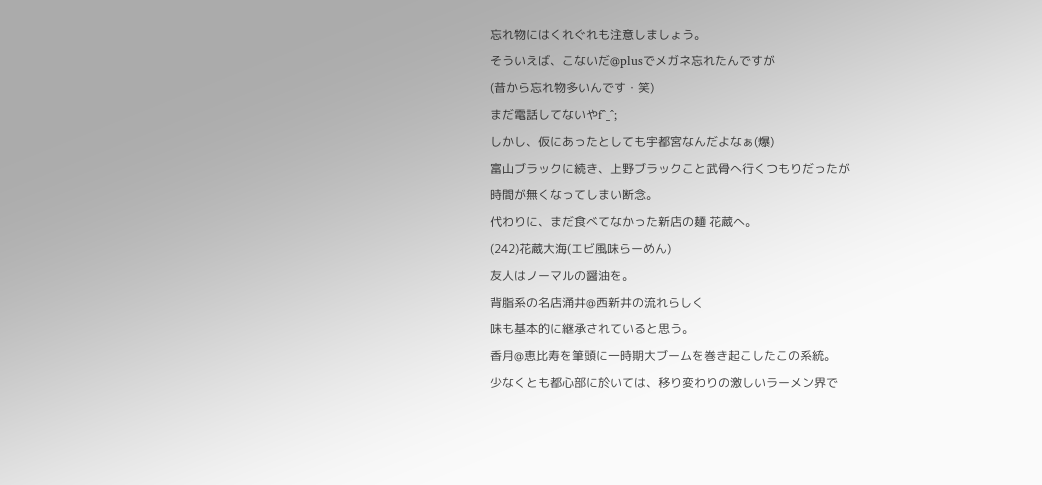忘れ物にはくれぐれも注意しましょう。
そういえば、こないだ@plusでメガネ忘れたんですが
(昔から忘れ物多いんです・笑)
まだ電話してないやf^_^;
しかし、仮にあったとしても宇都宮なんだよなぁ(爆)
富山ブラックに続き、上野ブラックこと武骨へ行くつもりだったが
時間が無くなってしまい断念。
代わりに、まだ食べてなかった新店の麺 花蔵へ。
(242)花蔵大海(エビ風味らーめん)
友人はノーマルの醤油を。
背脂系の名店涌井@西新井の流れらしく
味も基本的に継承されていると思う。
香月@恵比寿を筆頭に一時期大ブームを巻き起こしたこの系統。
少なくとも都心部に於いては、移り変わりの激しいラーメン界で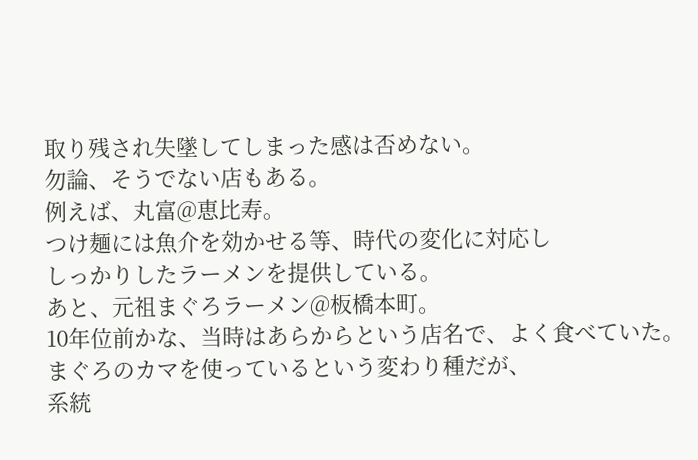取り残され失墜してしまった感は否めない。
勿論、そうでない店もある。
例えば、丸富@恵比寿。
つけ麺には魚介を効かせる等、時代の変化に対応し
しっかりしたラーメンを提供している。
あと、元祖まぐろラーメン@板橋本町。
10年位前かな、当時はあらからという店名で、よく食べていた。
まぐろのカマを使っているという変わり種だが、
系統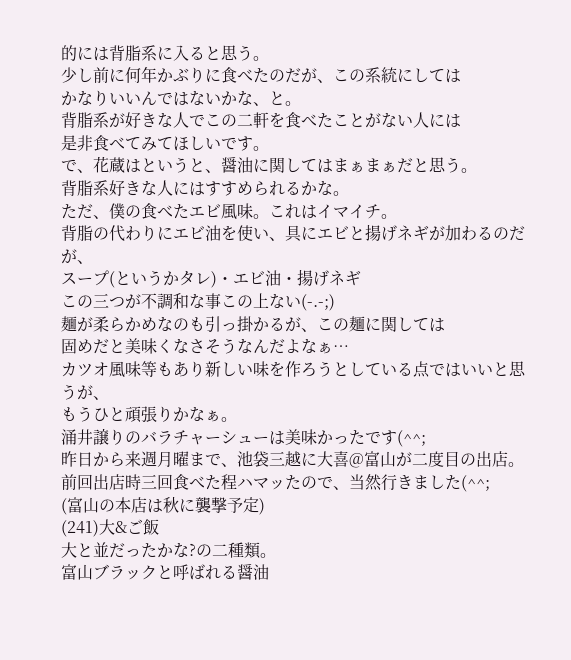的には背脂系に入ると思う。
少し前に何年かぶりに食べたのだが、この系統にしては
かなりいいんではないかな、と。
背脂系が好きな人でこの二軒を食べたことがない人には
是非食べてみてほしいです。
で、花蔵はというと、醤油に関してはまぁまぁだと思う。
背脂系好きな人にはすすめられるかな。
ただ、僕の食べたエビ風味。これはイマイチ。
背脂の代わりにエビ油を使い、具にエビと揚げネギが加わるのだが、
スープ(というかタレ)・エビ油・揚げネギ
この三つが不調和な事この上ない(-.-;)
麺が柔らかめなのも引っ掛かるが、この麺に関しては
固めだと美味くなさそうなんだよなぁ…
カツオ風味等もあり新しい味を作ろうとしている点ではいいと思うが、
もうひと頑張りかなぁ。
涌井譲りのバラチャーシューは美味かったです(^^;
昨日から来週月曜まで、池袋三越に大喜@富山が二度目の出店。
前回出店時三回食べた程ハマッたので、当然行きました(^^;
(富山の本店は秋に襲撃予定)
(241)大&ご飯
大と並だったかな?の二種類。
富山ブラックと呼ばれる醤油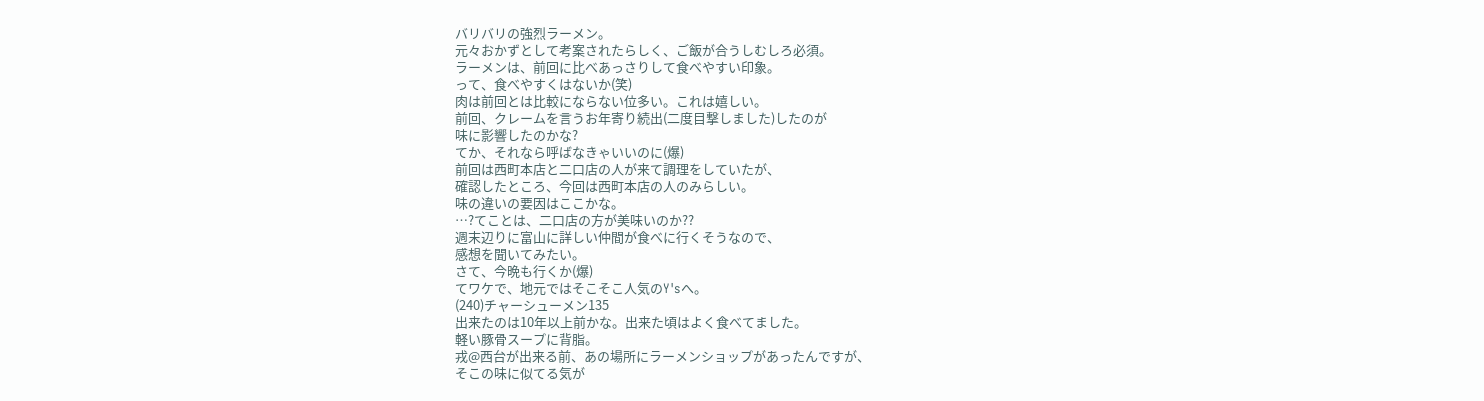バリバリの強烈ラーメン。
元々おかずとして考案されたらしく、ご飯が合うしむしろ必須。
ラーメンは、前回に比べあっさりして食べやすい印象。
って、食べやすくはないか(笑)
肉は前回とは比較にならない位多い。これは嬉しい。
前回、クレームを言うお年寄り続出(二度目撃しました)したのが
味に影響したのかな?
てか、それなら呼ばなきゃいいのに(爆)
前回は西町本店と二口店の人が来て調理をしていたが、
確認したところ、今回は西町本店の人のみらしい。
味の違いの要因はここかな。
…?てことは、二口店の方が美味いのか??
週末辺りに富山に詳しい仲間が食べに行くそうなので、
感想を聞いてみたい。
さて、今晩も行くか(爆)
てワケで、地元ではそこそこ人気のY'sへ。
(240)チャーシューメン135
出来たのは10年以上前かな。出来た頃はよく食べてました。
軽い豚骨スープに背脂。
戎@西台が出来る前、あの場所にラーメンショップがあったんですが、
そこの味に似てる気が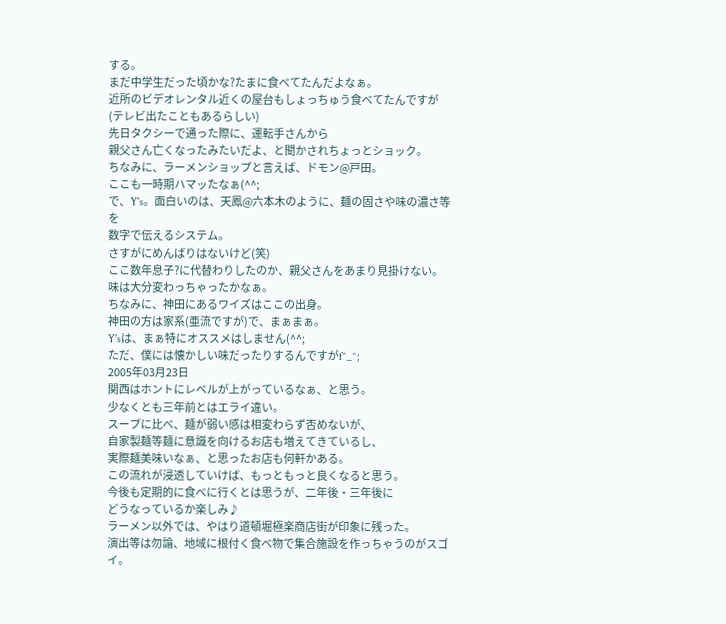する。
まだ中学生だった頃かな?たまに食べてたんだよなぁ。
近所のビデオレンタル近くの屋台もしょっちゅう食べてたんですが
(テレビ出たこともあるらしい)
先日タクシーで通った際に、運転手さんから
親父さん亡くなったみたいだよ、と聞かされちょっとショック。
ちなみに、ラーメンショップと言えば、ドモン@戸田。
ここも一時期ハマッたなぁ(^^;
で、Y's。面白いのは、天鳳@六本木のように、麺の固さや味の濃さ等を
数字で伝えるシステム。
さすがにめんばりはないけど(笑)
ここ数年息子?に代替わりしたのか、親父さんをあまり見掛けない。
味は大分変わっちゃったかなぁ。
ちなみに、神田にあるワイズはここの出身。
神田の方は家系(亜流ですが)で、まぁまぁ。
Y'sは、まぁ特にオススメはしません(^^;
ただ、僕には懐かしい味だったりするんですがf^_^;
2005年03月23日
関西はホントにレベルが上がっているなぁ、と思う。
少なくとも三年前とはエライ違い。
スープに比べ、麺が弱い感は相変わらず否めないが、
自家製麺等麺に意識を向けるお店も増えてきているし、
実際麺美味いなぁ、と思ったお店も何軒かある。
この流れが浸透していけば、もっともっと良くなると思う。
今後も定期的に食べに行くとは思うが、二年後・三年後に
どうなっているか楽しみ♪
ラーメン以外では、やはり道頓堀極楽商店街が印象に残った。
演出等は勿論、地域に根付く食べ物で集合施設を作っちゃうのがスゴイ。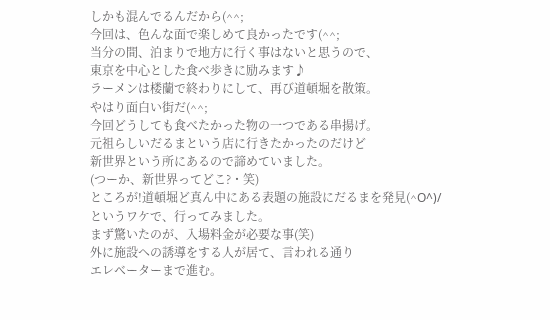しかも混んでるんだから(^^;
今回は、色んな面で楽しめて良かったです(^^;
当分の間、泊まりで地方に行く事はないと思うので、
東京を中心とした食べ歩きに励みます♪
ラーメンは楼蘭で終わりにして、再び道頓堀を散策。
やはり面白い街だ(^^;
今回どうしても食べたかった物の一つである串揚げ。
元祖らしいだるまという店に行きたかったのだけど
新世界という所にあるので諦めていました。
(つーか、新世界ってどこ?・笑)
ところが!道頓堀ど真ん中にある表題の施設にだるまを発見(^O^)/
というワケで、行ってみました。
まず驚いたのが、入場料金が必要な事(笑)
外に施設への誘導をする人が居て、言われる通り
エレベーターまで進む。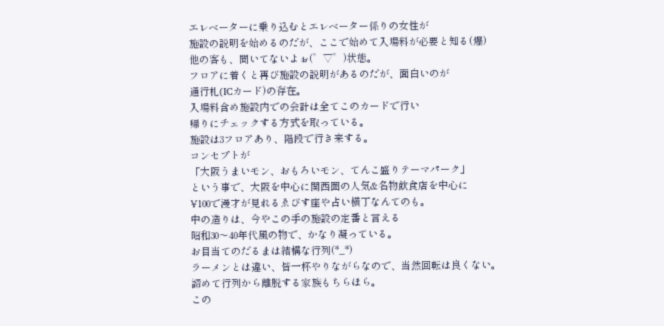エレベーターに乗り込むとエレベーター係りの女性が
施設の説明を始めるのだが、ここで始めて入場料が必要と知る(爆)
他の客も、聞いてないよぉ(゜▽゜)状態。
フロアに着くと再び施設の説明があるのだが、面白いのが
通行札(ICカード)の存在。
入場料含め施設内での会計は全てこのカードで行い
帰りにチェックする方式を取っている。
施設は3フロアあり、階段で行き来する。
コンセプトが
「大阪うまいモン、おもろいモン、てんこ盛りテーマパーク」
という事で、大阪を中心に関西圏の人気&名物飲食店を中心に
¥100で漫才が見れるゑびす座や占い横丁なんてのも。
中の造りは、今やこの手の施設の定番と言える
昭和30〜40年代風の物で、かなり凝っている。
お目当てのだるまは結構な行列(*_*)
ラーメンとは違い、皆一杯やりながらなので、当然回転は良くない。
諦めて行列から離脱する家族もちらほら。
この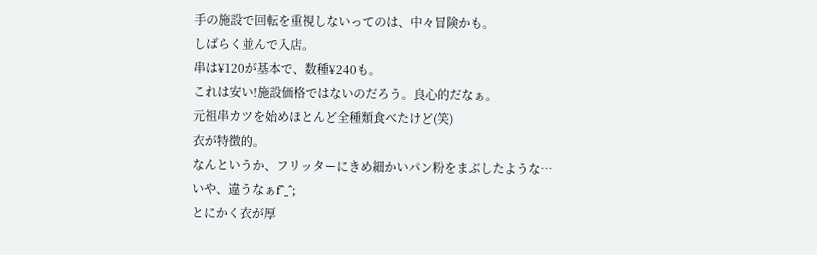手の施設で回転を重視しないってのは、中々冒険かも。
しばらく並んで入店。
串は¥120が基本で、数種¥240も。
これは安い!施設価格ではないのだろう。良心的だなぁ。
元祖串カツを始めほとんど全種類食べたけど(笑)
衣が特徴的。
なんというか、フリッターにきめ細かいパン粉をまぶしたような…
いや、違うなぁf^_^;
とにかく衣が厚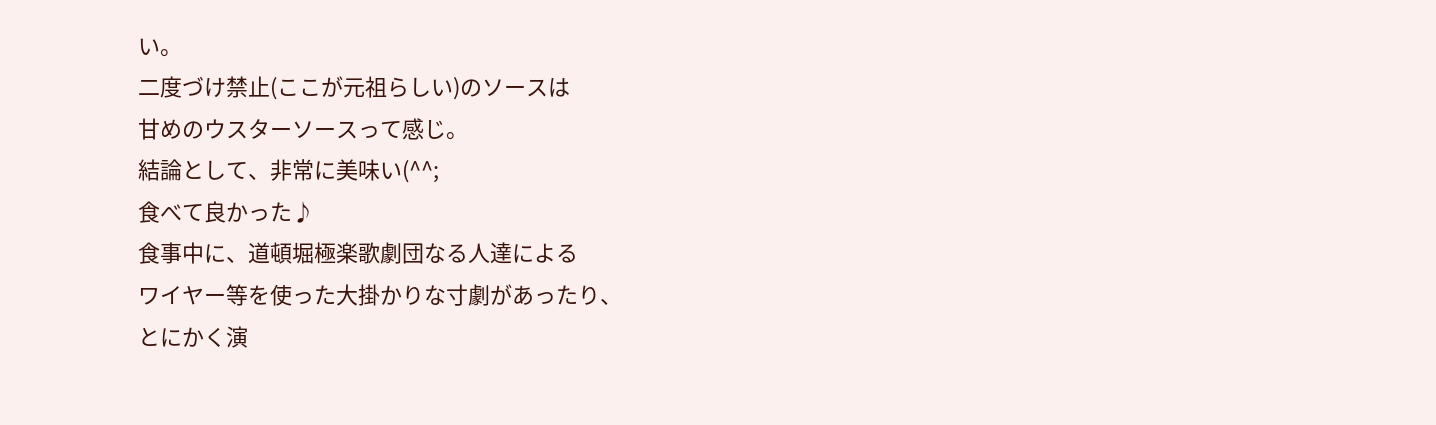い。
二度づけ禁止(ここが元祖らしい)のソースは
甘めのウスターソースって感じ。
結論として、非常に美味い(^^;
食べて良かった♪
食事中に、道頓堀極楽歌劇団なる人達による
ワイヤー等を使った大掛かりな寸劇があったり、
とにかく演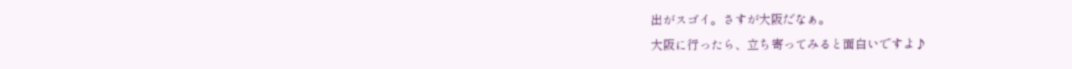出がスゴイ。さすが大阪だなぁ。
大阪に行ったら、立ち寄ってみると面白いですよ♪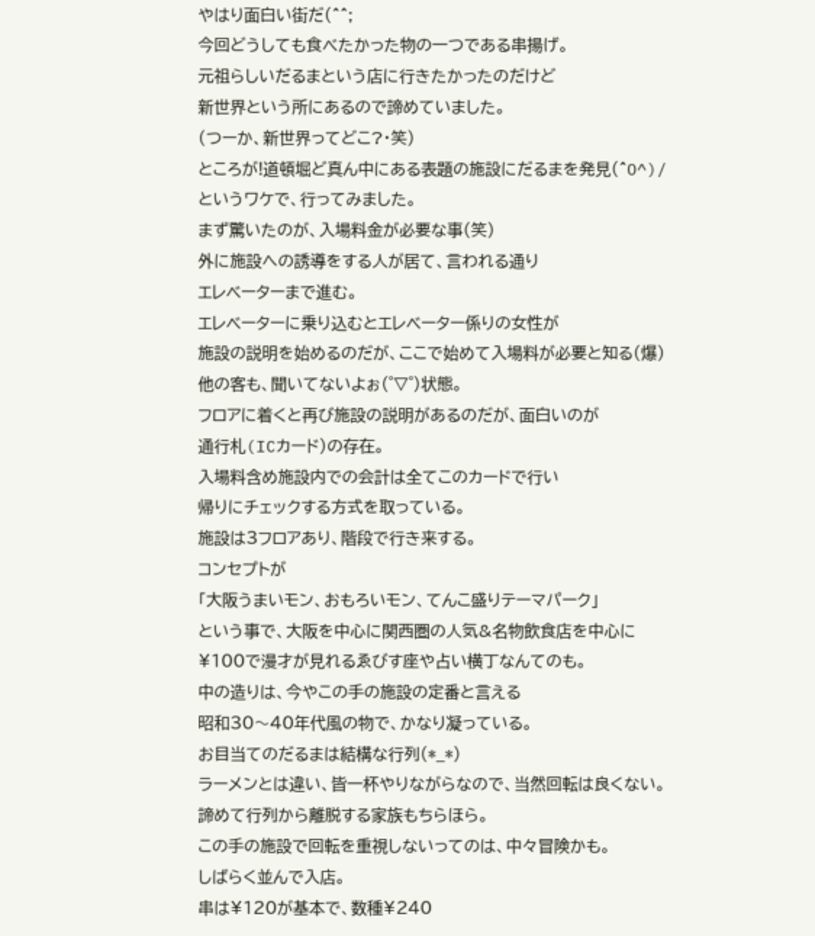やはり面白い街だ(^^;
今回どうしても食べたかった物の一つである串揚げ。
元祖らしいだるまという店に行きたかったのだけど
新世界という所にあるので諦めていました。
(つーか、新世界ってどこ?・笑)
ところが!道頓堀ど真ん中にある表題の施設にだるまを発見(^O^)/
というワケで、行ってみました。
まず驚いたのが、入場料金が必要な事(笑)
外に施設への誘導をする人が居て、言われる通り
エレベーターまで進む。
エレベーターに乗り込むとエレベーター係りの女性が
施設の説明を始めるのだが、ここで始めて入場料が必要と知る(爆)
他の客も、聞いてないよぉ(゜▽゜)状態。
フロアに着くと再び施設の説明があるのだが、面白いのが
通行札(ICカード)の存在。
入場料含め施設内での会計は全てこのカードで行い
帰りにチェックする方式を取っている。
施設は3フロアあり、階段で行き来する。
コンセプトが
「大阪うまいモン、おもろいモン、てんこ盛りテーマパーク」
という事で、大阪を中心に関西圏の人気&名物飲食店を中心に
¥100で漫才が見れるゑびす座や占い横丁なんてのも。
中の造りは、今やこの手の施設の定番と言える
昭和30〜40年代風の物で、かなり凝っている。
お目当てのだるまは結構な行列(*_*)
ラーメンとは違い、皆一杯やりながらなので、当然回転は良くない。
諦めて行列から離脱する家族もちらほら。
この手の施設で回転を重視しないってのは、中々冒険かも。
しばらく並んで入店。
串は¥120が基本で、数種¥240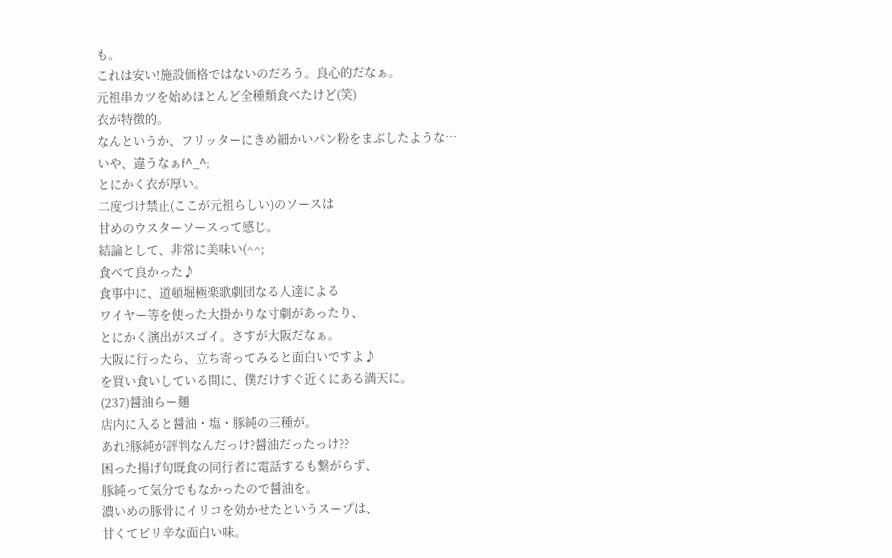も。
これは安い!施設価格ではないのだろう。良心的だなぁ。
元祖串カツを始めほとんど全種類食べたけど(笑)
衣が特徴的。
なんというか、フリッターにきめ細かいパン粉をまぶしたような…
いや、違うなぁf^_^;
とにかく衣が厚い。
二度づけ禁止(ここが元祖らしい)のソースは
甘めのウスターソースって感じ。
結論として、非常に美味い(^^;
食べて良かった♪
食事中に、道頓堀極楽歌劇団なる人達による
ワイヤー等を使った大掛かりな寸劇があったり、
とにかく演出がスゴイ。さすが大阪だなぁ。
大阪に行ったら、立ち寄ってみると面白いですよ♪
を買い食いしている間に、僕だけすぐ近くにある満天に。
(237)醤油らー麺
店内に入ると醤油・塩・豚純の三種が。
あれ?豚純が評判なんだっけ?醤油だったっけ??
困った揚げ句既食の同行者に電話するも繋がらず、
豚純って気分でもなかったので醤油を。
濃いめの豚骨にイリコを効かせたというスープは、
甘くてピリ辛な面白い味。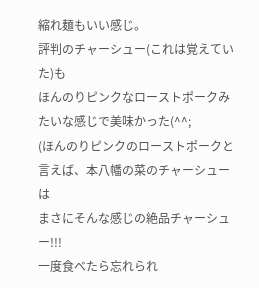縮れ麺もいい感じ。
評判のチャーシュー(これは覚えていた)も
ほんのりピンクなローストポークみたいな感じで美味かった(^^;
(ほんのりピンクのローストポークと言えば、本八幡の菜のチャーシューは
まさにそんな感じの絶品チャーシュー!!!
一度食べたら忘れられ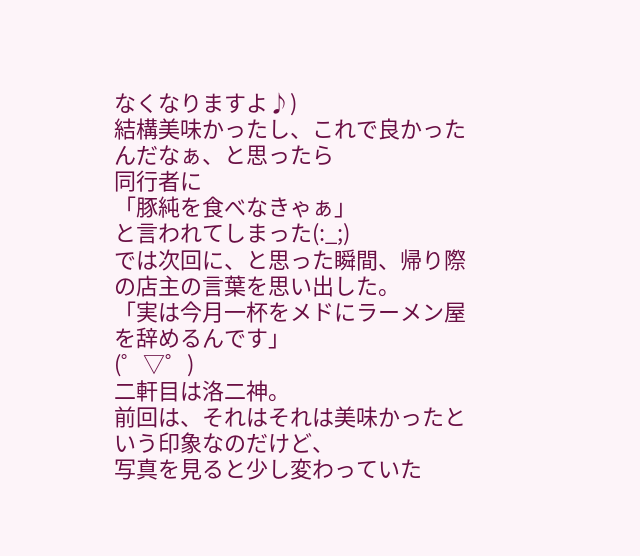なくなりますよ♪)
結構美味かったし、これで良かったんだなぁ、と思ったら
同行者に
「豚純を食べなきゃぁ」
と言われてしまった(:_;)
では次回に、と思った瞬間、帰り際の店主の言葉を思い出した。
「実は今月一杯をメドにラーメン屋を辞めるんです」
(゜▽゜)
二軒目は洛二神。
前回は、それはそれは美味かったという印象なのだけど、
写真を見ると少し変わっていた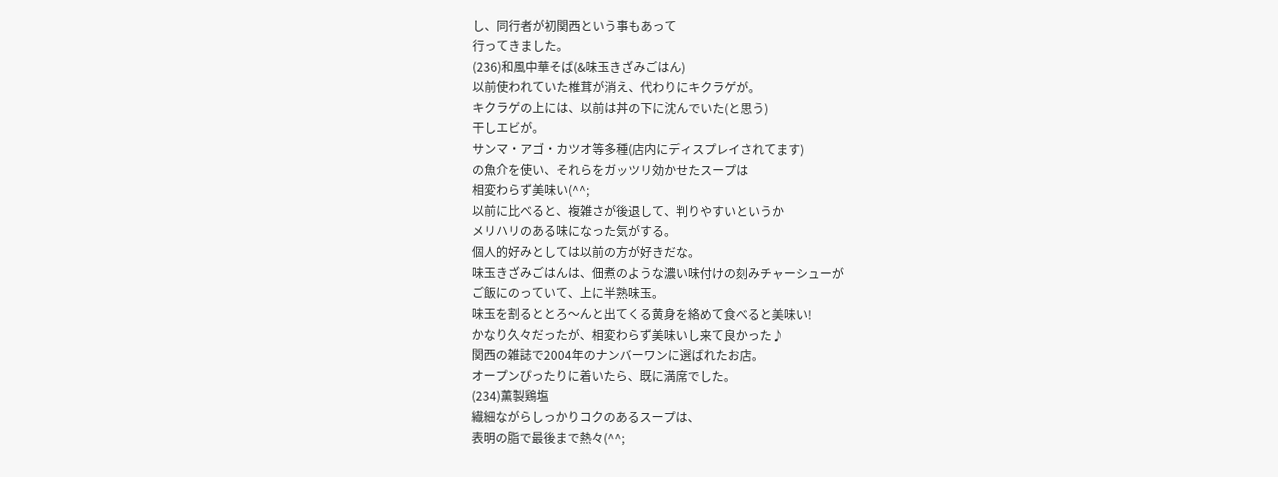し、同行者が初関西という事もあって
行ってきました。
(236)和風中華そば(&味玉きざみごはん)
以前使われていた椎茸が消え、代わりにキクラゲが。
キクラゲの上には、以前は丼の下に沈んでいた(と思う)
干しエビが。
サンマ・アゴ・カツオ等多種(店内にディスプレイされてます)
の魚介を使い、それらをガッツリ効かせたスープは
相変わらず美味い(^^;
以前に比べると、複雑さが後退して、判りやすいというか
メリハリのある味になった気がする。
個人的好みとしては以前の方が好きだな。
味玉きざみごはんは、佃煮のような濃い味付けの刻みチャーシューが
ご飯にのっていて、上に半熟味玉。
味玉を割るととろ〜んと出てくる黄身を絡めて食べると美味い!
かなり久々だったが、相変わらず美味いし来て良かった♪
関西の雑誌で2004年のナンバーワンに選ばれたお店。
オープンぴったりに着いたら、既に満席でした。
(234)薫製鶏塩
繊細ながらしっかりコクのあるスープは、
表明の脂で最後まで熱々(^^;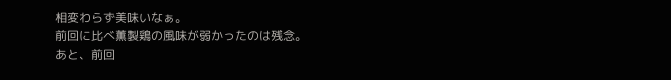相変わらず美味いなぁ。
前回に比べ薫製鶏の風味が弱かったのは残念。
あと、前回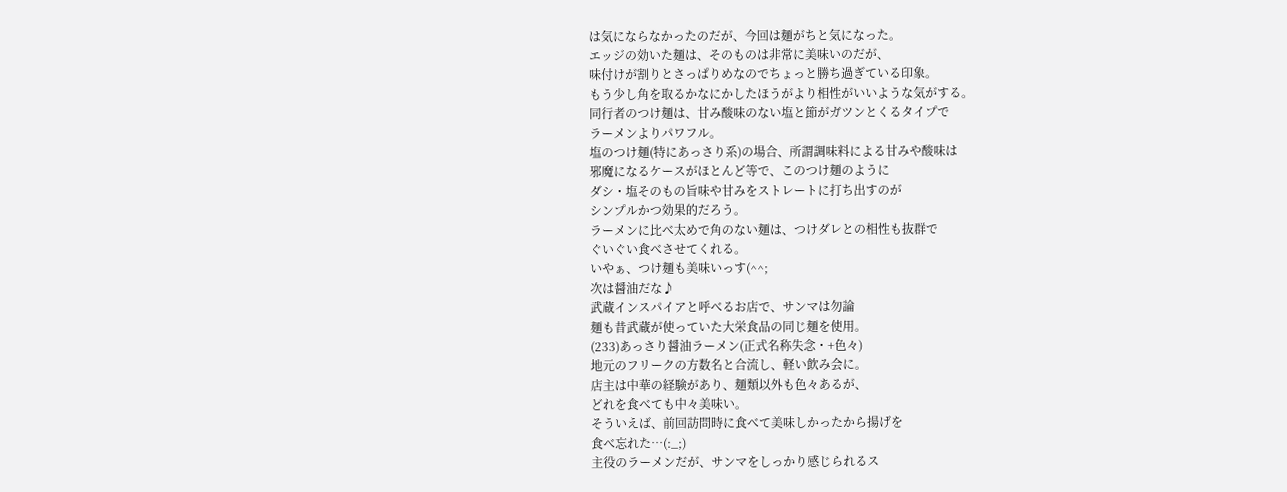は気にならなかったのだが、今回は麺がちと気になった。
エッジの効いた麺は、そのものは非常に美味いのだが、
味付けが割りとさっぱりめなのでちょっと勝ち過ぎている印象。
もう少し角を取るかなにかしたほうがより相性がいいような気がする。
同行者のつけ麺は、甘み酸味のない塩と節がガツンとくるタイプで
ラーメンよりパワフル。
塩のつけ麺(特にあっさり系)の場合、所謂調味料による甘みや酸味は
邪魔になるケースがほとんど等で、このつけ麺のように
ダシ・塩そのもの旨味や甘みをストレートに打ち出すのが
シンプルかつ効果的だろう。
ラーメンに比べ太めで角のない麺は、つけダレとの相性も抜群で
ぐいぐい食べさせてくれる。
いやぁ、つけ麺も美味いっす(^^;
次は醤油だな♪
武蔵インスパイアと呼べるお店で、サンマは勿論
麺も昔武蔵が使っていた大栄食品の同じ麺を使用。
(233)あっさり醤油ラーメン(正式名称失念・+色々)
地元のフリークの方数名と合流し、軽い飲み会に。
店主は中華の経験があり、麺類以外も色々あるが、
どれを食べても中々美味い。
そういえば、前回訪問時に食べて美味しかったから揚げを
食べ忘れた…(:_;)
主役のラーメンだが、サンマをしっかり感じられるス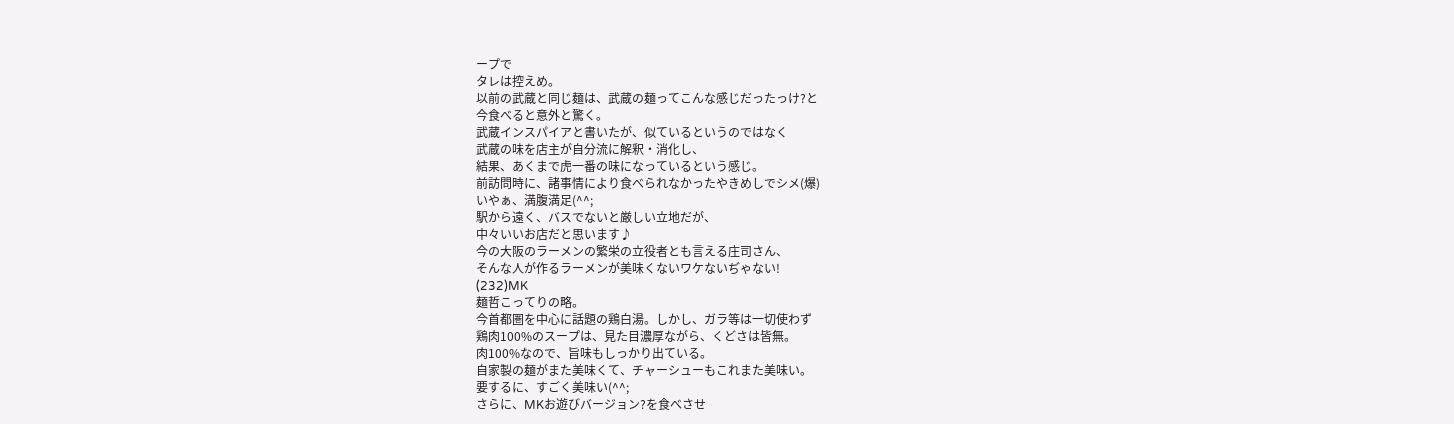ープで
タレは控えめ。
以前の武蔵と同じ麺は、武蔵の麺ってこんな感じだったっけ?と
今食べると意外と驚く。
武蔵インスパイアと書いたが、似ているというのではなく
武蔵の味を店主が自分流に解釈・消化し、
結果、あくまで虎一番の味になっているという感じ。
前訪問時に、諸事情により食べられなかったやきめしでシメ(爆)
いやぁ、満腹満足(^^;
駅から遠く、バスでないと厳しい立地だが、
中々いいお店だと思います♪
今の大阪のラーメンの繁栄の立役者とも言える庄司さん、
そんな人が作るラーメンが美味くないワケないぢゃない!
(232)MK
麺哲こってりの略。
今首都圏を中心に話題の鶏白湯。しかし、ガラ等は一切使わず
鶏肉100%のスープは、見た目濃厚ながら、くどさは皆無。
肉100%なので、旨味もしっかり出ている。
自家製の麺がまた美味くて、チャーシューもこれまた美味い。
要するに、すごく美味い(^^;
さらに、MKお遊びバージョン?を食べさせ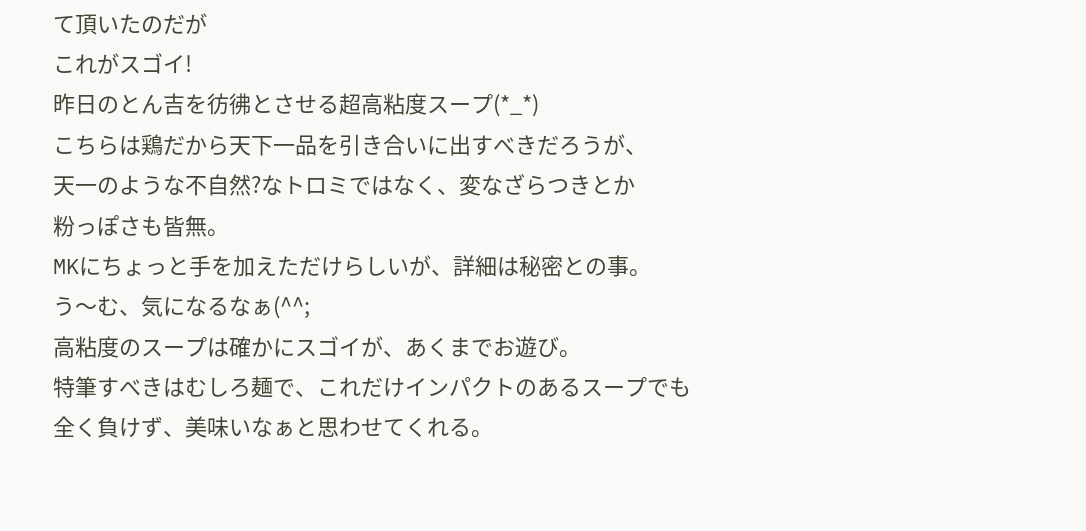て頂いたのだが
これがスゴイ!
昨日のとん吉を彷彿とさせる超高粘度スープ(*_*)
こちらは鶏だから天下一品を引き合いに出すべきだろうが、
天一のような不自然?なトロミではなく、変なざらつきとか
粉っぽさも皆無。
MKにちょっと手を加えただけらしいが、詳細は秘密との事。
う〜む、気になるなぁ(^^;
高粘度のスープは確かにスゴイが、あくまでお遊び。
特筆すべきはむしろ麺で、これだけインパクトのあるスープでも
全く負けず、美味いなぁと思わせてくれる。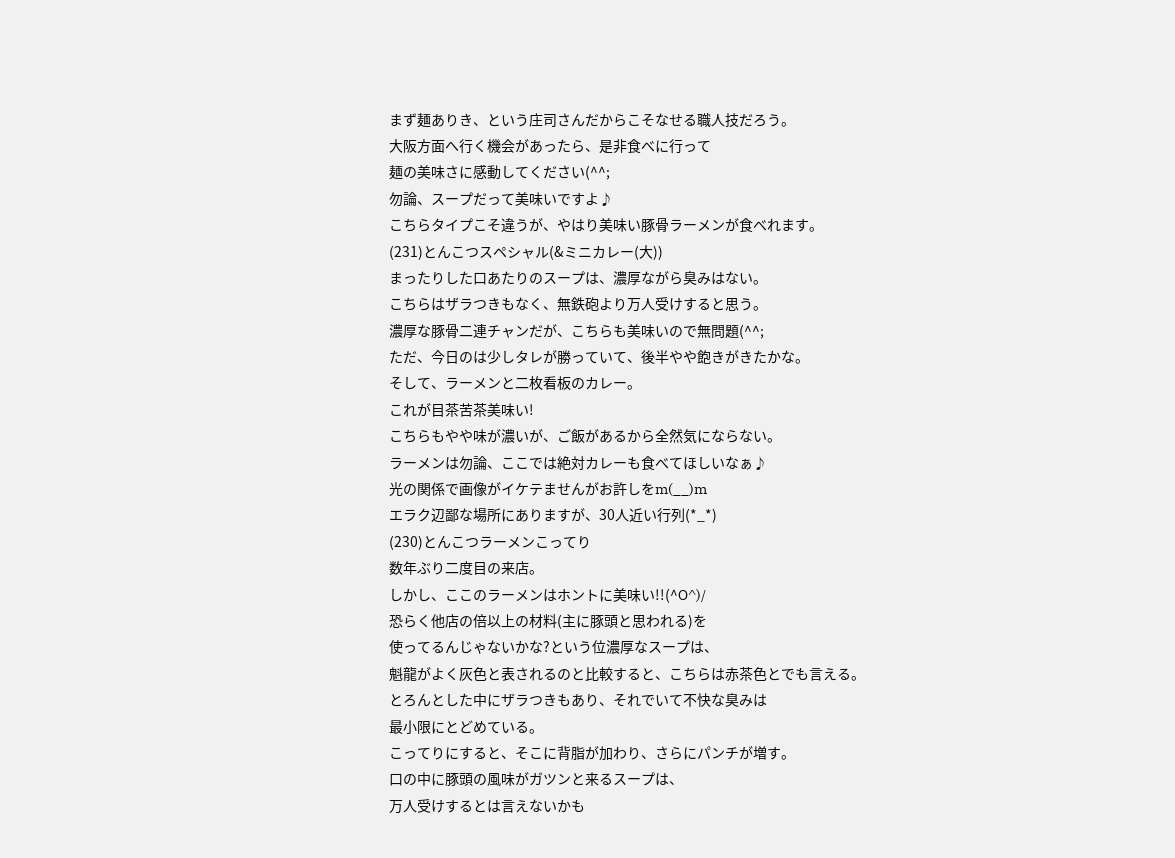まず麺ありき、という庄司さんだからこそなせる職人技だろう。
大阪方面へ行く機会があったら、是非食べに行って
麺の美味さに感動してください(^^;
勿論、スープだって美味いですよ♪
こちらタイプこそ違うが、やはり美味い豚骨ラーメンが食べれます。
(231)とんこつスペシャル(&ミニカレー(大))
まったりした口あたりのスープは、濃厚ながら臭みはない。
こちらはザラつきもなく、無鉄砲より万人受けすると思う。
濃厚な豚骨二連チャンだが、こちらも美味いので無問題(^^;
ただ、今日のは少しタレが勝っていて、後半やや飽きがきたかな。
そして、ラーメンと二枚看板のカレー。
これが目茶苦茶美味い!
こちらもやや味が濃いが、ご飯があるから全然気にならない。
ラーメンは勿論、ここでは絶対カレーも食べてほしいなぁ♪
光の関係で画像がイケテませんがお許しをm(__)m
エラク辺鄙な場所にありますが、30人近い行列(*_*)
(230)とんこつラーメンこってり
数年ぶり二度目の来店。
しかし、ここのラーメンはホントに美味い!!(^O^)/
恐らく他店の倍以上の材料(主に豚頭と思われる)を
使ってるんじゃないかな?という位濃厚なスープは、
魁龍がよく灰色と表されるのと比較すると、こちらは赤茶色とでも言える。
とろんとした中にザラつきもあり、それでいて不快な臭みは
最小限にとどめている。
こってりにすると、そこに背脂が加わり、さらにパンチが増す。
口の中に豚頭の風味がガツンと来るスープは、
万人受けするとは言えないかも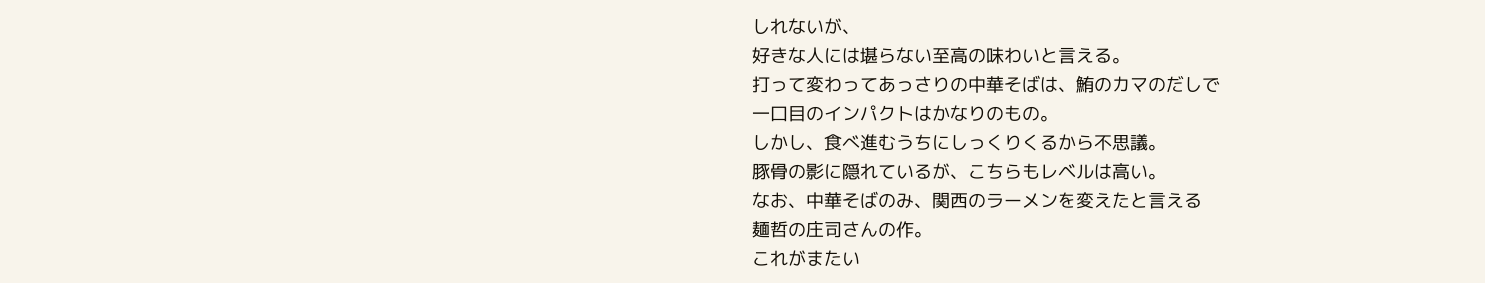しれないが、
好きな人には堪らない至高の味わいと言える。
打って変わってあっさりの中華そばは、鮪のカマのだしで
一口目のインパクトはかなりのもの。
しかし、食べ進むうちにしっくりくるから不思議。
豚骨の影に隠れているが、こちらもレベルは高い。
なお、中華そばのみ、関西のラーメンを変えたと言える
麺哲の庄司さんの作。
これがまたい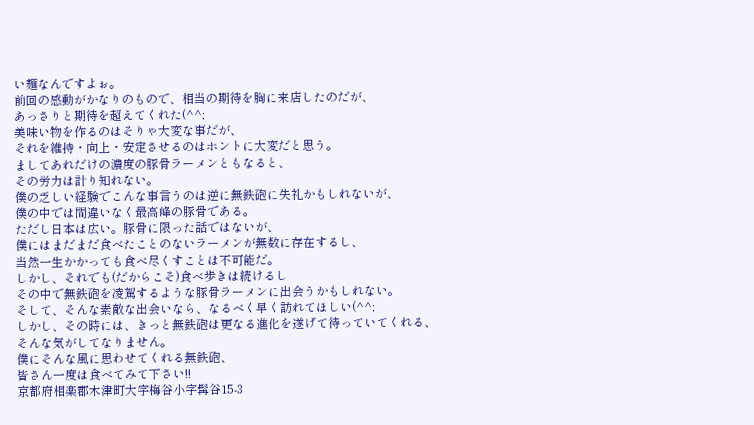い麺なんですよぉ。
前回の感動がかなりのもので、相当の期待を胸に来店したのだが、
あっさりと期待を超えてくれた(^^;
美味い物を作るのはそりゃ大変な事だが、
それを維持・向上・安定させるのはホントに大変だと思う。
ましてあれだけの濃度の豚骨ラーメンともなると、
その労力は計り知れない。
僕の乏しい経験でこんな事言うのは逆に無鉄砲に失礼かもしれないが、
僕の中では間違いなく最高峰の豚骨である。
ただし日本は広い。豚骨に限った話ではないが、
僕にはまだまだ食べたことのないラーメンが無数に存在するし、
当然一生かかっても食べ尽くすことは不可能だ。
しかし、それでも(だからこそ)食べ歩きは続けるし
その中で無鉄砲を凌駕するような豚骨ラーメンに出会うかもしれない。
そして、そんな素敵な出会いなら、なるべく早く訪れてほしい(^^;
しかし、その時には、きっと無鉄砲は更なる進化を遂げて待っていてくれる、
そんな気がしてなりません。
僕にそんな風に思わせてくれる無鉄砲、
皆さん一度は食べてみて下さい!!
京都府相楽郡木津町大字梅谷小字髯谷15-3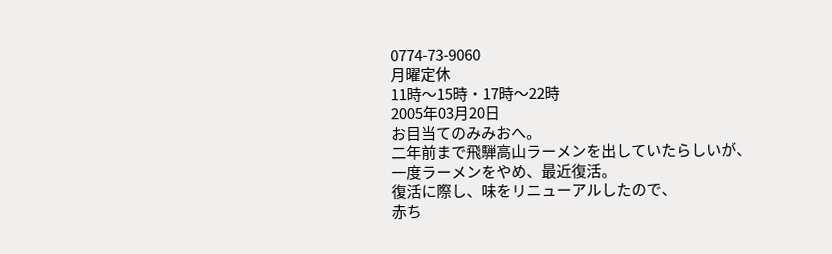0774-73-9060
月曜定休
11時〜15時・17時〜22時
2005年03月20日
お目当てのみみおへ。
二年前まで飛騨高山ラーメンを出していたらしいが、
一度ラーメンをやめ、最近復活。
復活に際し、味をリニューアルしたので、
赤ち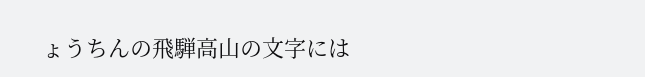ょうちんの飛騨高山の文字には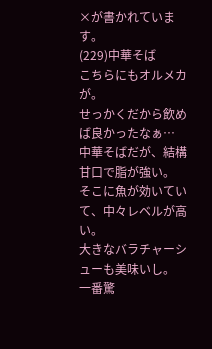×が書かれています。
(229)中華そば
こちらにもオルメカが。
せっかくだから飲めば良かったなぁ…
中華そばだが、結構甘口で脂が強い。
そこに魚が効いていて、中々レベルが高い。
大きなバラチャーシューも美味いし。
一番驚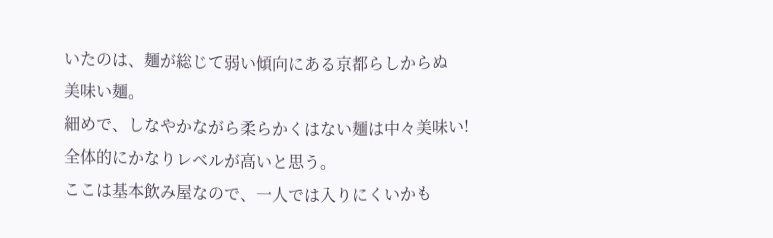いたのは、麺が総じて弱い傾向にある京都らしからぬ
美味い麺。
細めで、しなやかながら柔らかくはない麺は中々美味い!
全体的にかなりレベルが高いと思う。
ここは基本飲み屋なので、一人では入りにくいかも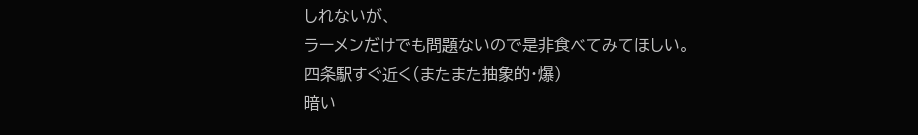しれないが、
ラーメンだけでも問題ないので是非食べてみてほしい。
四条駅すぐ近く(またまた抽象的・爆)
暗い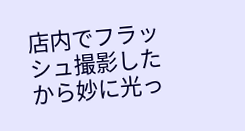店内でフラッシュ撮影したから妙に光っ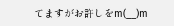てますがお許しをm(__)m